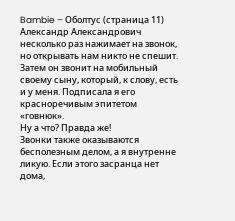Bambie – Оболтус (страница 11)
Александр Александрович несколько раз нажимает на звонок, но открывать нам никто не спешит. Затем он звонит на мобильный своему сыну, который, к слову, есть и у меня. Подписала я его красноречивым эпитетом «говнюк».
Ну а что? Правда же!
Звонки также оказываются бесполезным делом, а я внутренне ликую. Если этого засранца нет дома,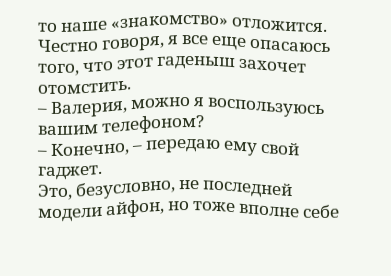то наше «знакомство» отложится. Честно говоря, я все еще опасаюсь того, что этот гаденыш захочет отомстить.
– Валерия, можно я воспользуюсь вашим телефоном?
– Конечно, – передаю ему свой гаджет.
Это, безусловно, не последней модели айфон, но тоже вполне себе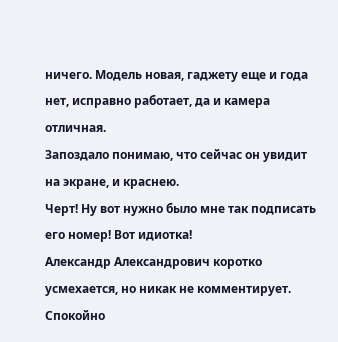ничего. Модель новая, гаджету еще и года нет, исправно работает, да и камера отличная.
Запоздало понимаю, что сейчас он увидит на экране, и краснею.
Черт! Ну вот нужно было мне так подписать его номер! Вот идиотка!
Александр Александрович коротко усмехается, но никак не комментирует. Спокойно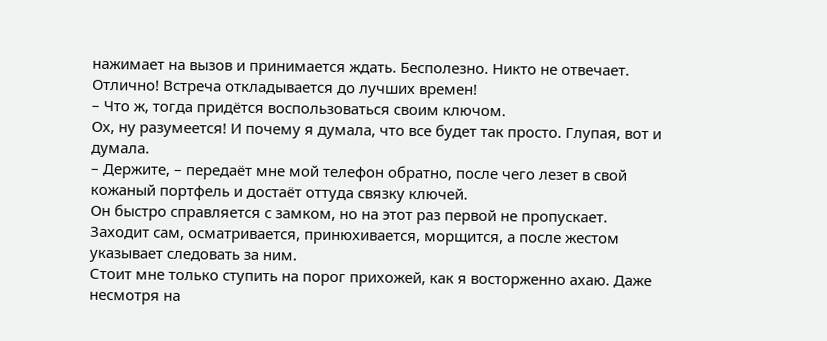нажимает на вызов и принимается ждать. Бесполезно. Никто не отвечает.
Отлично! Встреча откладывается до лучших времен!
– Что ж, тогда придётся воспользоваться своим ключом.
Ох, ну разумеется! И почему я думала, что все будет так просто. Глупая, вот и думала.
– Держите, – передаёт мне мой телефон обратно, после чего лезет в свой кожаный портфель и достаёт оттуда связку ключей.
Он быстро справляется с замком, но на этот раз первой не пропускает. Заходит сам, осматривается, принюхивается, морщится, а после жестом указывает следовать за ним.
Стоит мне только ступить на порог прихожей, как я восторженно ахаю. Даже несмотря на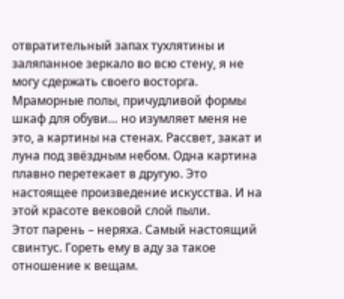отвратительный запах тухлятины и заляпанное зеркало во всю стену, я не могу сдержать своего восторга.
Мраморные полы, причудливой формы шкаф для обуви… но изумляет меня не это, а картины на стенах. Рассвет, закат и луна под звёздным небом. Одна картина плавно перетекает в другую. Это настоящее произведение искусства. И на этой красоте вековой слой пыли.
Этот парень – неряха. Самый настоящий свинтус. Гореть ему в аду за такое отношение к вещам.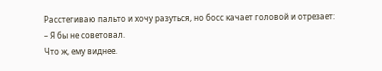Расстегиваю пальто и хочу разуться, но босс качает головой и отрезает:
– Я бы не советовал.
Что ж, ему виднее.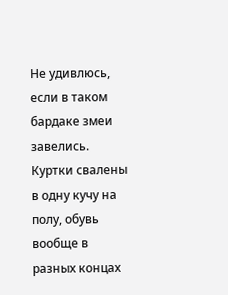Не удивлюсь, если в таком бардаке змеи завелись. Куртки свалены в одну кучу на полу, обувь вообще в разных концах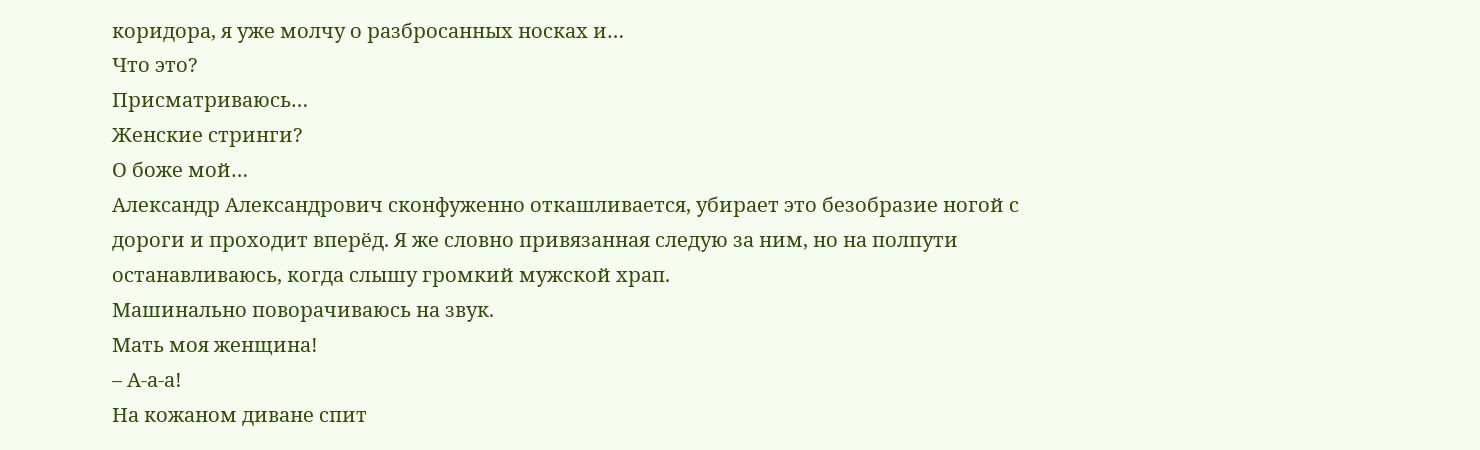коридора, я уже молчу о разбросанных носках и…
Что это?
Присматриваюсь…
Женские стринги?
О боже мой…
Александр Александрович сконфуженно откашливается, убирает это безобразие ногой с дороги и проходит вперёд. Я же словно привязанная следую за ним, но на полпути останавливаюсь, когда слышу громкий мужской храп.
Машинально поворачиваюсь на звук.
Мать моя женщина!
– А-а-а!
На кожаном диване спит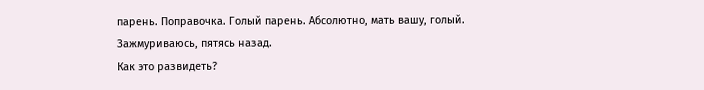парень. Поправочка. Голый парень. Абсолютно, мать вашу, голый.
Зажмуриваюсь, пятясь назад.
Как это развидеть?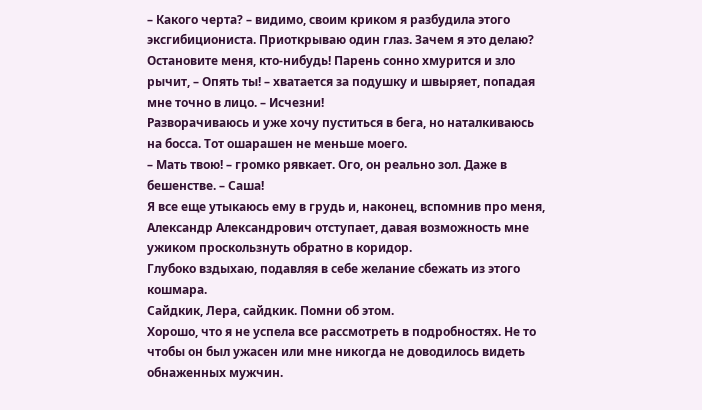– Какого черта? – видимо, своим криком я разбудила этого эксгибициониста. Приоткрываю один глаз. Зачем я это делаю? Остановите меня, кто-нибудь! Парень сонно хмурится и зло рычит, – Опять ты! – хватается за подушку и швыряет, попадая мне точно в лицо. – Исчезни!
Разворачиваюсь и уже хочу пуститься в бега, но наталкиваюсь на босса. Тот ошарашен не меньше моего.
– Мать твою! – громко рявкает. Ого, он реально зол. Даже в бешенстве. – Саша!
Я все еще утыкаюсь ему в грудь и, наконец, вспомнив про меня, Александр Александрович отступает, давая возможность мне ужиком проскользнуть обратно в коридор.
Глубоко вздыхаю, подавляя в себе желание сбежать из этого кошмара.
Сайдкик, Лера, сайдкик. Помни об этом.
Хорошо, что я не успела все рассмотреть в подробностях. Не то чтобы он был ужасен или мне никогда не доводилось видеть обнаженных мужчин.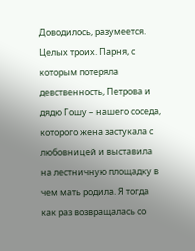Доводилось, разумеется. Целых троих. Парня, с которым потеряла девственность, Петрова и дядю Гошу – нашего соседа, которого жена застукала с любовницей и выставила на лестничную площадку в чем мать родила. Я тогда как раз возвращалась со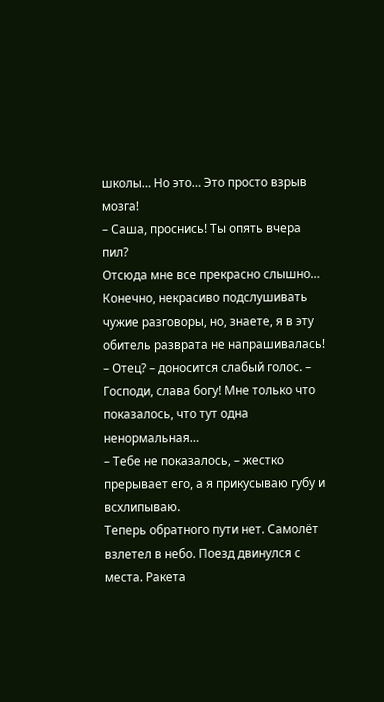школы… Но это… Это просто взрыв мозга!
– Саша, проснись! Ты опять вчера пил?
Отсюда мне все прекрасно слышно… Конечно, некрасиво подслушивать чужие разговоры, но, знаете, я в эту обитель разврата не напрашивалась!
– Отец? – доносится слабый голос. – Господи, слава богу! Мне только что показалось, что тут одна ненормальная…
– Тебе не показалось, – жестко прерывает его, а я прикусываю губу и всхлипываю.
Теперь обратного пути нет. Самолёт взлетел в небо. Поезд двинулся с места. Ракета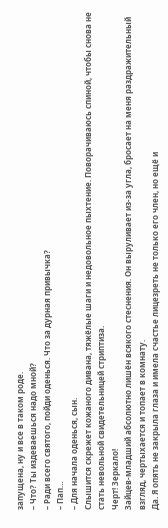запущена, ну и все в таком роде.
– Что? Ты издеваешься надо мной?
– Ради всего святого, пойди оденься. Что за дурная привычка?
– Пап…
– Для начала оденься, сын.
Слышится скрежет кожаного дивана, тяжёлые шаги и недовольное пыхтение. Поворачиваюсь спиной, чтобы снова не стать невольной свидетельницей стриптиза.
Черт! Зеркало!
Зайцев-младший абсолютно лишён всякого стеснения. Он выруливает из-за угла, бросает на меня раздражительный взгляд, чертыхается и топает в комнату.
Да. Я опять не закрыла глаза и имела счастье лицезреть не только его член, но ещё и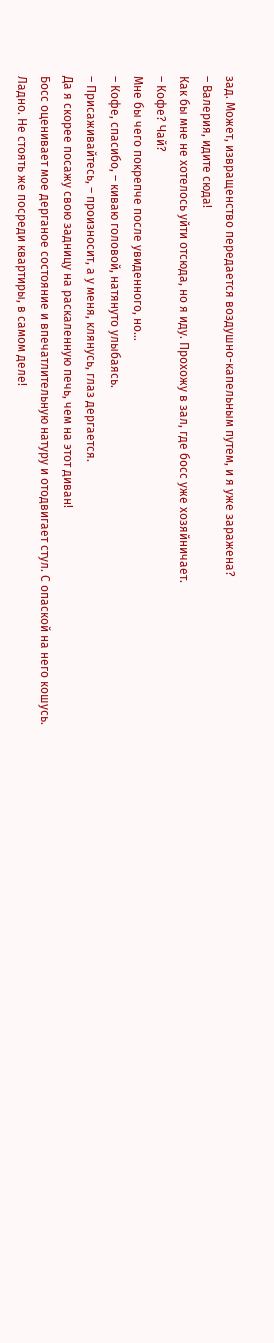зад. Может, извращенство передается воздушно-капельным путем, и я уже заражена?
– Валерия, идите сюда!
Как бы мне не хотелось уйти отсюда, но я иду. Прохожу в зал, где босс уже хозяйничает.
– Кофе? Чай?
Мне бы чего покрепче после увиденного, но…
– Кофе, спасибо, – киваю головой, натянуто улыбаясь.
– Присаживайтесь, – произносит, а у меня, клянусь, глаз дергается.
Да я скорее посажу свою задницу на раскаленную печь, чем на этот диван!
Босс оценивает мое дерганое состояние и впечатлительную натуру и отодвигает стул. С опаской на него кошусь.
Ладно. Не стоять же посреди квартиры, в самом деле!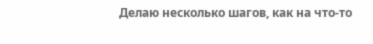Делаю несколько шагов, как на что-то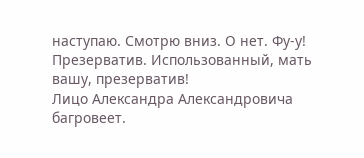наступаю. Смотрю вниз. О нет. Фу-у!
Презерватив. Использованный, мать вашу, презерватив!
Лицо Александра Александровича багровеет.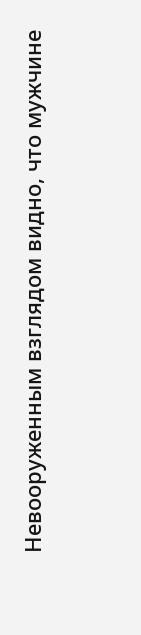Невооруженным взглядом видно, что мужчине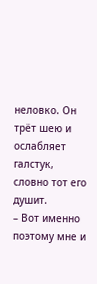неловко. Он трёт шею и ослабляет галстук, словно тот его душит.
– Вот именно поэтому мне и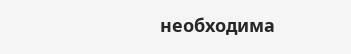необходима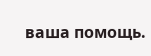ваша помощь.